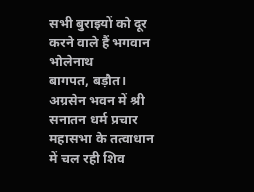सभी बुराइयों को दूर करने वाले हैं भगवान भोलेनाथ
बागपत, बड़ौत। अग्रसेन भवन में श्री सनातन धर्म प्रचार महासभा के तत्वाधान में चल रही शिव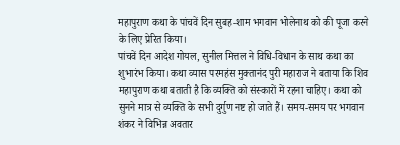महापुराण कथा के पांचवें दिन सुबह-शाम भगवान भोलेनाथ को की पूजा करने के लिए प्रेरित किया।
पांचवें दिन आदेश गोयल, सुनील मित्तल ने विधि-विधान के साथ कथा का शुभारंभ किया। कथा व्यास परमहंस मुक्तानंद पुरी महाराज ने बताया कि शिव महापुराण कथा बताती है कि व्यक्ति को संस्कारों में रहना चाहिए। कथा को सुनने मात्र से व्यक्ति के सभी दुर्गुण नष्ट हो जाते हैं। समय-समय पर भगवान शंकर ने विभिन्न अवतार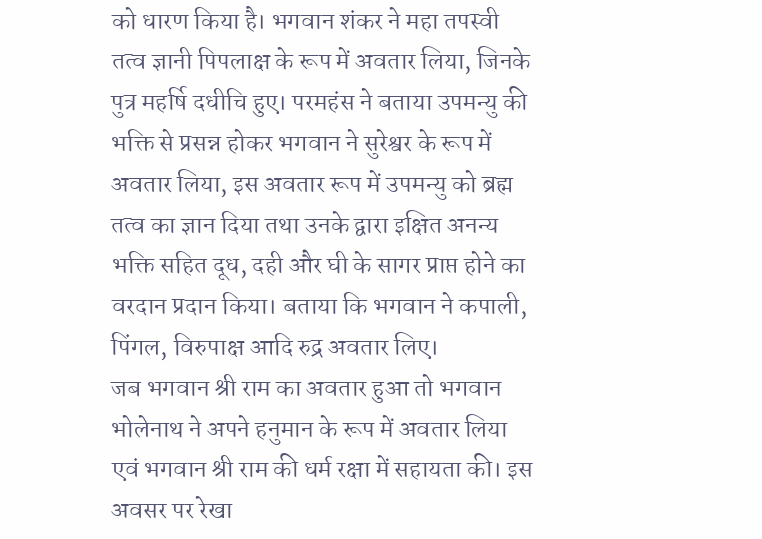को धारण किया है। भगवान शंकर ने महा तपस्वी तत्व ज्ञानी पिपलाक्ष के रूप में अवतार लिया, जिनके पुत्र महर्षि दधीचि हुए। परमहंस ने बताया उपमन्यु की भक्ति से प्रसन्न होकर भगवान ने सुरेश्वर के रूप में अवतार लिया, इस अवतार रूप में उपमन्यु को ब्रह्म तत्व का ज्ञान दिया तथा उनके द्वारा इक्षित अनन्य भक्ति सहित दूध, दही और घी के सागर प्राप्त होने का वरदान प्रदान किया। बताया कि भगवान ने कपाली, पिंगल, विरुपाक्ष आदि रुद्र अवतार लिए।
जब भगवान श्री राम का अवतार हुआ तो भगवान भोलेनाथ ने अपने हनुमान के रूप में अवतार लिया एवं भगवान श्री राम की धर्म रक्षा में सहायता की। इस अवसर पर रेखा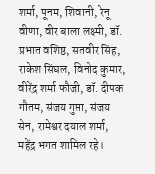शर्मा, पूनम, शिवानी, रेनू वीणा, वीर बाला लक्ष्मी, डॉ. प्रभात वशिष्ठ, सतवीर सिंह, राकेश सिंघल, विनोद कुमार, वीरेंद्र शर्मा फौजी, डॉ. दीपक गौतम, संजय गुप्ता, संजय सेन, रामेश्वर दयाल शर्मा, महेंद्र भगत शामिल रहे।